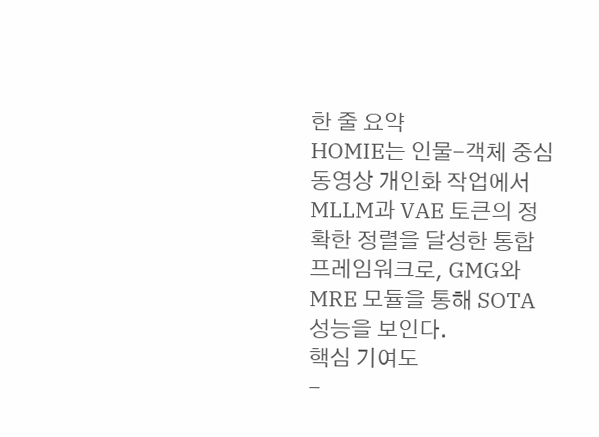한 줄 요약
HOMIE는 인물-객체 중심 동영상 개인화 작업에서 MLLM과 VAE 토큰의 정확한 정렬을 달성한 통합 프레임워크로, GMG와 MRE 모듈을 통해 SOTA 성능을 보인다.
핵심 기여도
-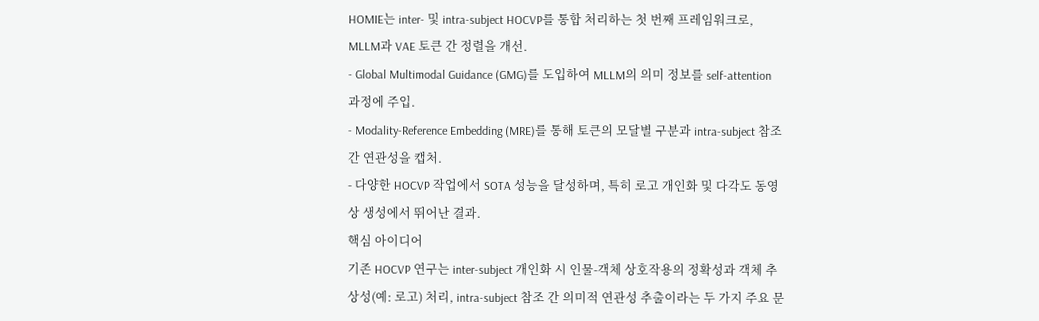HOMIE는 inter- 및 intra-subject HOCVP를 통합 처리하는 첫 번째 프레임워크로, MLLM과 VAE 토큰 간 정렬을 개선.
- Global Multimodal Guidance (GMG)를 도입하여 MLLM의 의미 정보를 self-attention 과정에 주입.
- Modality-Reference Embedding (MRE)를 통해 토큰의 모달별 구분과 intra-subject 참조 간 연관성을 캡처.
- 다양한 HOCVP 작업에서 SOTA 성능을 달성하며, 특히 로고 개인화 및 다각도 동영상 생성에서 뛰어난 결과.
핵심 아이디어
기존 HOCVP 연구는 inter-subject 개인화 시 인물-객체 상호작용의 정확성과 객체 추상성(예: 로고) 처리, intra-subject 참조 간 의미적 연관성 추출이라는 두 가지 주요 문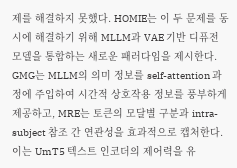제를 해결하지 못했다. HOMIE는 이 두 문제를 동시에 해결하기 위해 MLLM과 VAE 기반 디퓨전 모델을 통합하는 새로운 패러다임을 제시한다. GMG는 MLLM의 의미 정보를 self-attention 과정에 주입하여 시간적 상호작용 정보를 풍부하게 제공하고, MRE는 토큰의 모달별 구분과 intra-subject 참조 간 연관성을 효과적으로 캡처한다. 이는 UmT5 텍스트 인코더의 제어력을 유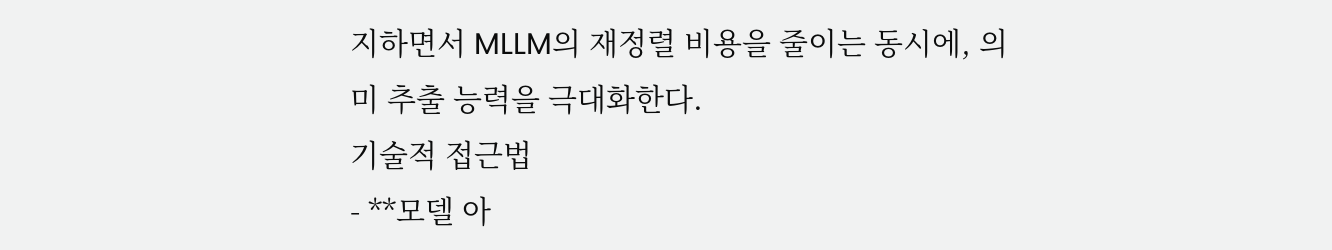지하면서 MLLM의 재정렬 비용을 줄이는 동시에, 의미 추출 능력을 극대화한다.
기술적 접근법
- **모델 아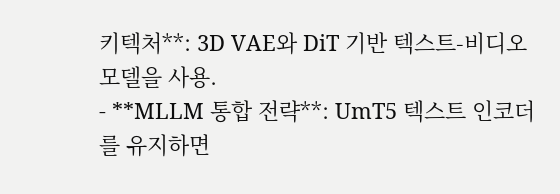키텍처**: 3D VAE와 DiT 기반 텍스트-비디오 모델을 사용.
- **MLLM 통합 전략**: UmT5 텍스트 인코더를 유지하면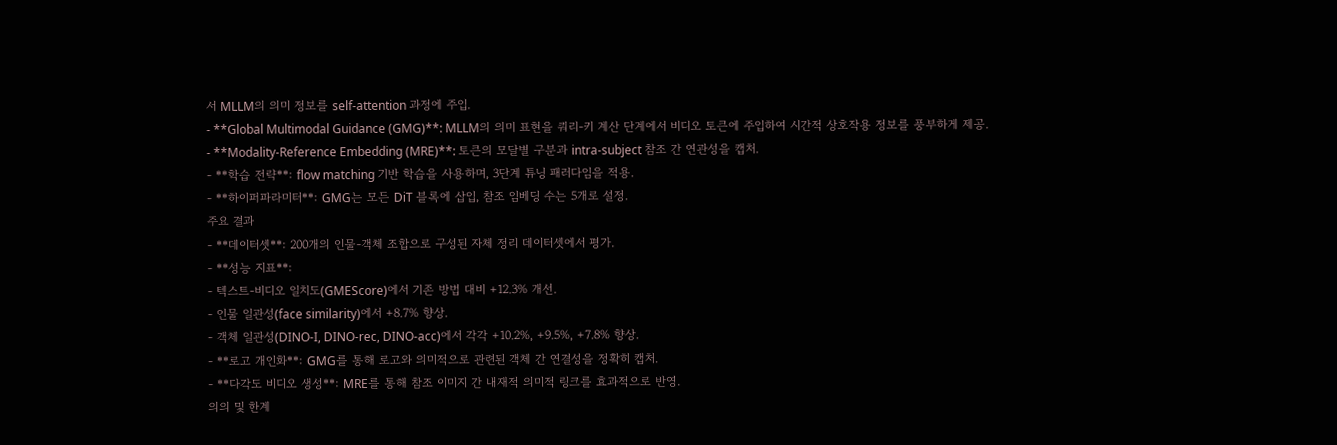서 MLLM의 의미 정보를 self-attention 과정에 주입.
- **Global Multimodal Guidance (GMG)**: MLLM의 의미 표현을 쿼리-키 계산 단계에서 비디오 토큰에 주입하여 시간적 상호작용 정보를 풍부하게 제공.
- **Modality-Reference Embedding (MRE)**: 토큰의 모달별 구분과 intra-subject 참조 간 연관성을 캡처.
- **학습 전략**: flow matching 기반 학습을 사용하며, 3단계 튜닝 패러다임을 적용.
- **하이퍼파라미터**: GMG는 모든 DiT 블록에 삽입, 참조 임베딩 수는 5개로 설정.
주요 결과
- **데이터셋**: 200개의 인물-객체 조합으로 구성된 자체 정리 데이터셋에서 평가.
- **성능 지표**:
- 텍스트-비디오 일치도(GMEScore)에서 기존 방법 대비 +12.3% 개선.
- 인물 일관성(face similarity)에서 +8.7% 향상.
- 객체 일관성(DINO-I, DINO-rec, DINO-acc)에서 각각 +10.2%, +9.5%, +7.8% 향상.
- **로고 개인화**: GMG를 통해 로고와 의미적으로 관련된 객체 간 연결성을 정확히 캡처.
- **다각도 비디오 생성**: MRE를 통해 참조 이미지 간 내재적 의미적 링크를 효과적으로 반영.
의의 및 한계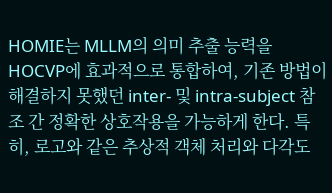HOMIE는 MLLM의 의미 추출 능력을 HOCVP에 효과적으로 통합하여, 기존 방법이 해결하지 못했던 inter- 및 intra-subject 참조 간 정확한 상호작용을 가능하게 한다. 특히, 로고와 같은 추상적 객체 처리와 다각도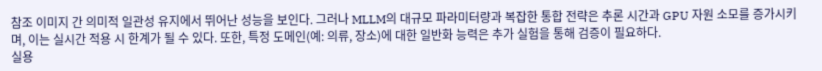참조 이미지 간 의미적 일관성 유지에서 뛰어난 성능을 보인다. 그러나 MLLM의 대규모 파라미터량과 복잡한 통합 전략은 추론 시간과 GPU 자원 소모를 증가시키며, 이는 실시간 적용 시 한계가 될 수 있다. 또한, 특정 도메인(예: 의류, 장소)에 대한 일반화 능력은 추가 실험을 통해 검증이 필요하다.
실용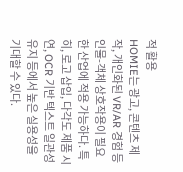적 활용
HOMIE는 광고, 콘텐츠 제작, 개인화된 VR/AR 경험 등 인물-객체 상호작용이 필요한 산업에 적용 가능하다. 특히, 로고 삽입, 다각도 제품 시연, OCR 기반 텍스트 일관성 유지 등에서 높은 실용성을 기대할 수 있다.